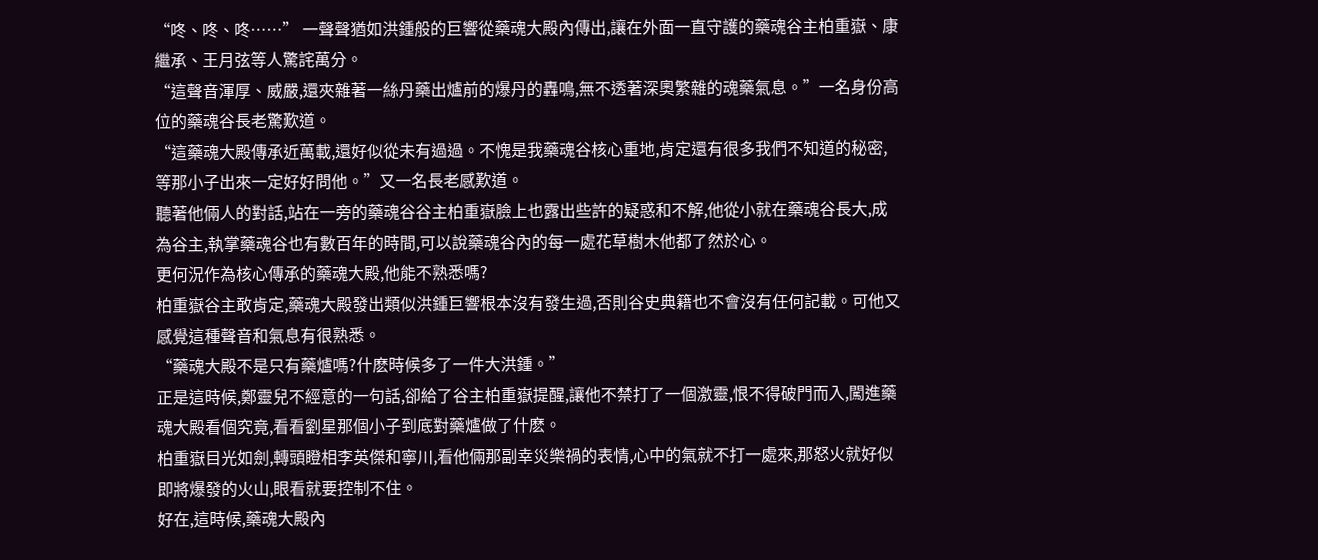“咚、咚、咚……” 一聲聲猶如洪鍾般的巨響從藥魂大殿內傳出,讓在外面一直守護的藥魂谷主柏重嶽、康繼承、王月弦等人驚詫萬分。
“這聲音渾厚、威嚴,還夾雜著一絲丹藥出爐前的爆丹的轟鳴,無不透著深奧繁雜的魂藥氣息。”一名身份高位的藥魂谷長老驚歎道。
“這藥魂大殿傳承近萬載,還好似從未有過過。不愧是我藥魂谷核心重地,肯定還有很多我們不知道的秘密,等那小子出來一定好好問他。”又一名長老感歎道。
聽著他倆人的對話,站在一旁的藥魂谷谷主柏重嶽臉上也露出些許的疑惑和不解,他從小就在藥魂谷長大,成為谷主,執掌藥魂谷也有數百年的時間,可以說藥魂谷內的每一處花草樹木他都了然於心。
更何況作為核心傳承的藥魂大殿,他能不熟悉嗎?
柏重嶽谷主敢肯定,藥魂大殿發出類似洪鍾巨響根本沒有發生過,否則谷史典籍也不會沒有任何記載。可他又感覺這種聲音和氣息有很熟悉。
“藥魂大殿不是只有藥爐嗎?什麽時候多了一件大洪鍾。”
正是這時候,鄭靈兒不經意的一句話,卻給了谷主柏重嶽提醒,讓他不禁打了一個激靈,恨不得破門而入,闖進藥魂大殿看個究竟,看看劉星那個小子到底對藥爐做了什麽。
柏重嶽目光如劍,轉頭瞪相李英傑和寧川,看他倆那副幸災樂禍的表情,心中的氣就不打一處來,那怒火就好似即將爆發的火山,眼看就要控制不住。
好在,這時候,藥魂大殿內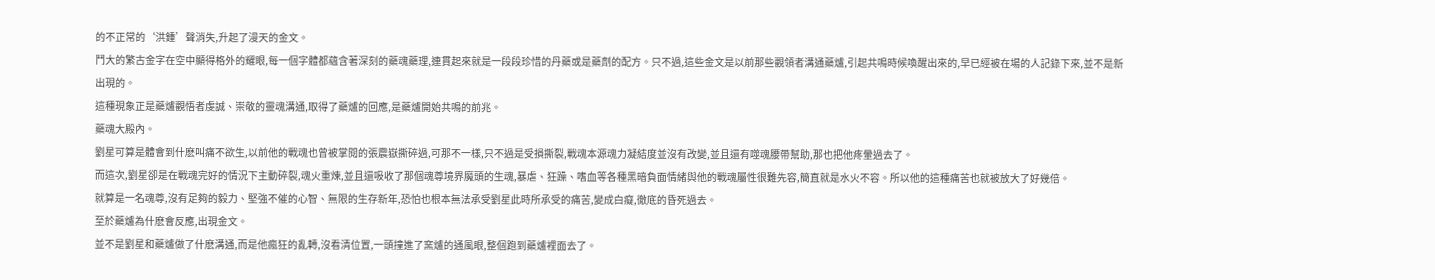的不正常的‘洪鍾’聲消失,升起了漫天的金文。
鬥大的繁古金字在空中顯得格外的耀眼,每一個字體都蘊含著深刻的藥魂藥理,連貫起來就是一段段珍惜的丹藥或是藥劑的配方。只不過,這些金文是以前那些觀領者溝通藥爐,引起共鳴時候喚醒出來的,早已經被在場的人記錄下來,並不是新出現的。
這種現象正是藥爐觀悟者虔誠、崇敬的靈魂溝通,取得了藥爐的回應,是藥爐開始共鳴的前兆。
藥魂大殿內。
劉星可算是體會到什麽叫痛不欲生,以前他的戰魂也曾被掌閱的張震嶽撕碎過,可那不一樣,只不過是受損撕裂,戰魂本源魂力凝結度並沒有改變,並且還有噬魂腰帶幫助,那也把他疼暈過去了。
而這次,劉星卻是在戰魂完好的情況下主動碎裂,魂火重煉,並且還吸收了那個魂尊境界魔頭的生魂,暴虐、狂躁、嗜血等各種黑暗負面情緒與他的戰魂屬性很難先容,簡直就是水火不容。所以他的這種痛苦也就被放大了好幾倍。
就算是一名魂尊,沒有足夠的毅力、堅強不催的心智、無限的生存新年,恐怕也根本無法承受劉星此時所承受的痛苦,變成白癡,徹底的昏死過去。
至於藥爐為什麽會反應,出現金文。
並不是劉星和藥爐做了什麽溝通,而是他瘋狂的亂轉,沒看清位置,一頭撞進了窯爐的通風眼,整個跑到藥爐裡面去了。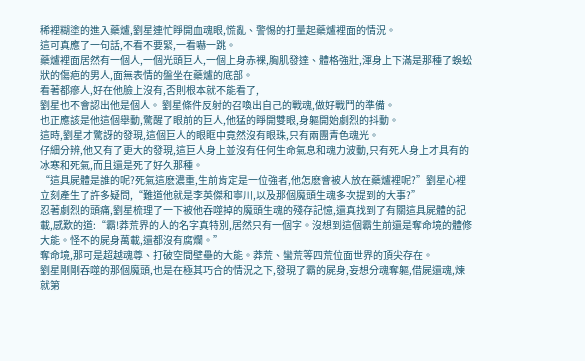稀裡糊塗的進入藥爐,劉星連忙睜開血魂眼,慌亂、警惕的打量起藥爐裡面的情況。
這可真應了一句話,不看不要緊,一看嚇一跳。
藥爐裡面居然有一個人,一個光頭巨人,一個上身赤裸,胸肌發達、體格強壯,渾身上下滿是那種了蜈蚣狀的傷疤的男人,面無表情的盤坐在藥爐的底部。
看著都瘮人,好在他臉上沒有,否則根本就不能看了,
劉星也不會認出他是個人。 劉星條件反射的召喚出自己的戰魂,做好戰鬥的準備。
也正應該是他這個舉動,驚醒了眼前的巨人,他猛的睜開雙眼,身軀開始劇烈的抖動。
這時,劉星才驚訝的發現,這個巨人的眼眶中竟然沒有眼珠,只有兩團青色魂光。
仔細分辨,他又有了更大的發現,這巨人身上並沒有任何生命氣息和魂力波動,只有死人身上才具有的冰寒和死氣,而且還是死了好久那種。
“這具屍體是誰的呢?死氣這麽濃重,生前肯定是一位強者,他怎麽會被人放在藥爐裡呢?”劉星心裡立刻產生了許多疑問,“難道他就是李英傑和寧川,以及那個魔頭生魂多次提到的大事?”
忍著劇烈的頭痛,劉星梳理了一下被他吞噬掉的魔頭生魂的殘存記憶,還真找到了有關這具屍體的記載,感歎的道:“霸!莽荒界的人的名字真特別,居然只有一個字。沒想到這個霸生前還是奪命境的體修大能。怪不的屍身萬載,還都沒有腐爛。”
奪命境,那可是超越魂尊、打破空間壁壘的大能。莽荒、蠻荒等四荒位面世界的頂尖存在。
劉星剛剛吞噬的那個魔頭,也是在極其巧合的情況之下,發現了霸的屍身,妄想分魂奪軀,借屍還魂,煉就第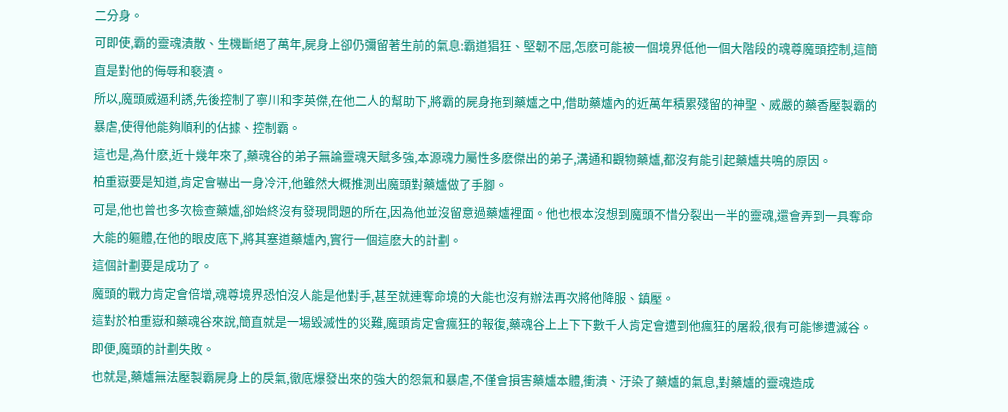二分身。
可即使,霸的靈魂潰散、生機斷絕了萬年,屍身上卻仍彌留著生前的氣息:霸道猖狂、堅韌不屈,怎麽可能被一個境界低他一個大階段的魂尊魔頭控制,這簡直是對他的侮辱和褻瀆。
所以,魔頭威逼利誘,先後控制了寧川和李英傑,在他二人的幫助下,將霸的屍身拖到藥爐之中,借助藥爐內的近萬年積累殘留的神聖、威嚴的藥香壓製霸的暴虐,使得他能夠順利的佔據、控制霸。
這也是,為什麽,近十幾年來了,藥魂谷的弟子無論靈魂天賦多強,本源魂力屬性多麽傑出的弟子,溝通和觀物藥爐,都沒有能引起藥爐共鳴的原因。
柏重嶽要是知道,肯定會嚇出一身冷汗,他雖然大概推測出魔頭對藥爐做了手腳。
可是,他也曾也多次檢查藥爐,卻始終沒有發現問題的所在,因為他並沒留意過藥爐裡面。他也根本沒想到魔頭不惜分裂出一半的靈魂,還會弄到一具奪命大能的軀體,在他的眼皮底下,將其塞道藥爐內,實行一個這麽大的計劃。
這個計劃要是成功了。
魔頭的戰力肯定會倍增,魂尊境界恐怕沒人能是他對手,甚至就連奪命境的大能也沒有辦法再次將他降服、鎮壓。
這對於柏重嶽和藥魂谷來說,簡直就是一場毀滅性的災難,魔頭肯定會瘋狂的報復,藥魂谷上上下下數千人肯定會遭到他瘋狂的屠殺,很有可能慘遭滅谷。
即便,魔頭的計劃失敗。
也就是,藥爐無法壓製霸屍身上的戾氣,徹底爆發出來的強大的怨氣和暴虐,不僅會損害藥爐本體,衝潰、汙染了藥爐的氣息,對藥爐的靈魂造成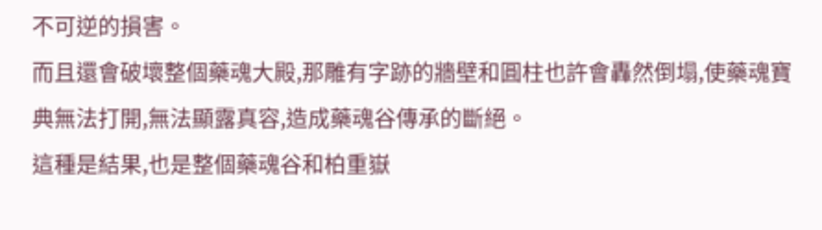不可逆的損害。
而且還會破壞整個藥魂大殿,那雕有字跡的牆壁和圓柱也許會轟然倒塌,使藥魂寶典無法打開,無法顯露真容,造成藥魂谷傳承的斷絕。
這種是結果,也是整個藥魂谷和柏重嶽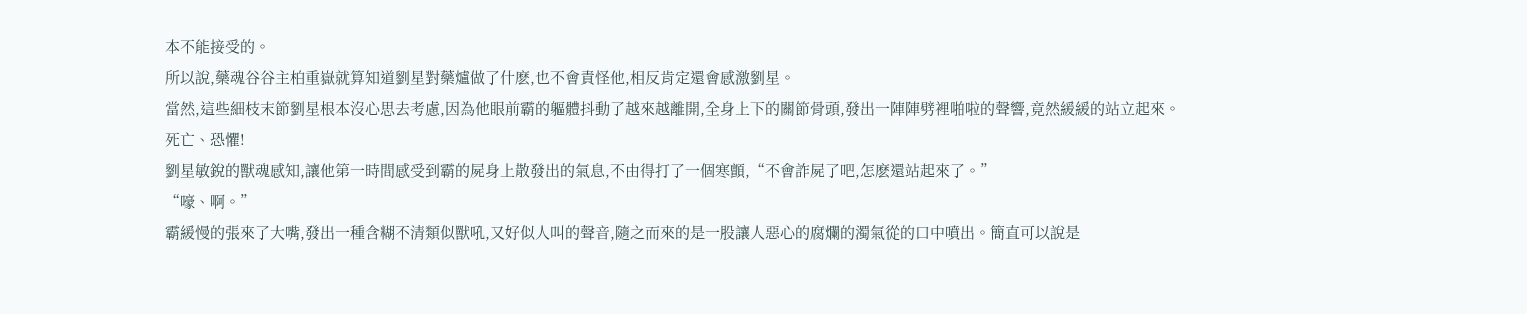本不能接受的。
所以說,藥魂谷谷主柏重嶽就算知道劉星對藥爐做了什麽,也不會責怪他,相反肯定還會感激劉星。
當然,這些細枝末節劉星根本沒心思去考慮,因為他眼前霸的軀體抖動了越來越離開,全身上下的關節骨頭,發出一陣陣劈裡啪啦的聲響,竟然緩緩的站立起來。
死亡、恐懼!
劉星敏銳的獸魂感知,讓他第一時間感受到霸的屍身上散發出的氣息,不由得打了一個寒顫,“不會詐屍了吧,怎麽還站起來了。”
“嚎、啊。”
霸緩慢的張來了大嘴,發出一種含糊不清類似獸吼,又好似人叫的聲音,隨之而來的是一股讓人惡心的腐爛的濁氣從的口中噴出。簡直可以說是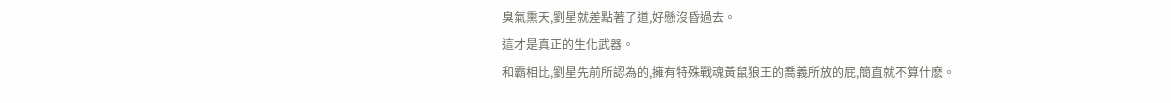臭氣熏天,劉星就差點著了道,好懸沒昏過去。
這才是真正的生化武器。
和霸相比,劉星先前所認為的,擁有特殊戰魂黃鼠狼王的喬義所放的屁,簡直就不算什麽。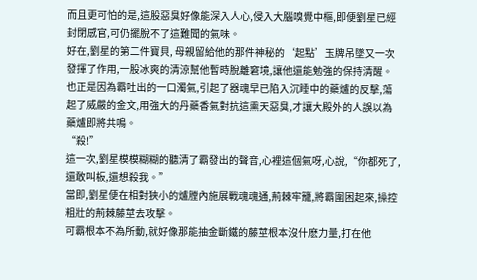而且更可怕的是,這股惡臭好像能深入人心,侵入大腦嗅覺中樞,即便劉星已經封閉感官,可仍擺脫不了這難聞的氣味。
好在,劉星的第二件寶貝, 母親留給他的那件神秘的‘起點’玉牌吊墜又一次發揮了作用,一股冰爽的清涼幫他暫時脫離窘境,讓他還能勉強的保持清醒。
也正是因為霸吐出的一口濁氣,引起了器魂早已陷入沉睡中的藥爐的反擊,蕩起了威嚴的金文,用強大的丹藥香氣對抗這熏天惡臭,才讓大殿外的人誤以為藥爐即將共鳴。
“殺!”
這一次,劉星模模糊糊的聽清了霸發出的聲音,心裡這個氣呀,心說,“你都死了,還敢叫板,還想殺我。”
當即,劉星便在相對狹小的爐膛內施展戰魂魂通,荊棘牢籠,將霸圍困起來,操控粗壯的荊棘藤莖去攻擊。
可霸根本不為所動,就好像那能抽金斷鐵的藤莖根本沒什麽力量,打在他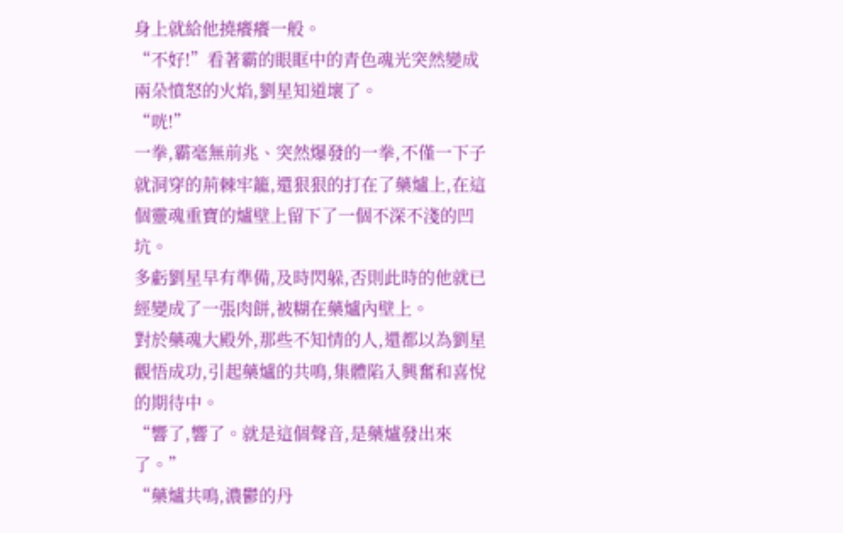身上就給他撓癢癢一般。
“不好!”看著霸的眼眶中的青色魂光突然變成兩朵憤怒的火焰,劉星知道壞了。
“咣!”
一拳,霸毫無前兆、突然爆發的一拳,不僅一下子就洞穿的荊棘牢籠,還狠狠的打在了藥爐上,在這個靈魂重寶的爐壁上留下了一個不深不淺的凹坑。
多虧劉星早有準備,及時閃躲,否則此時的他就已經變成了一張肉餅,被糊在藥爐內壁上。
對於藥魂大殿外,那些不知情的人,還都以為劉星觀悟成功,引起藥爐的共鳴,集體陷入興奮和喜悅的期待中。
“響了,響了。就是這個聲音,是藥爐發出來了。”
“藥爐共鳴,濃鬱的丹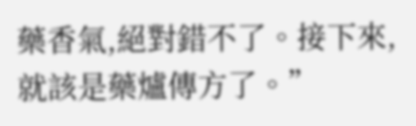藥香氣,絕對錯不了。接下來,就該是藥爐傳方了。”